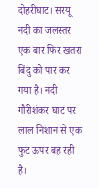दोहरीघाट। सरयू नदी का जलस्तर एक बार फिर खतरा बिंदु को पार कर गया है। नदी गौरीशंकर घाट पर लाल निशान से एक फुट ऊपर बह रही है।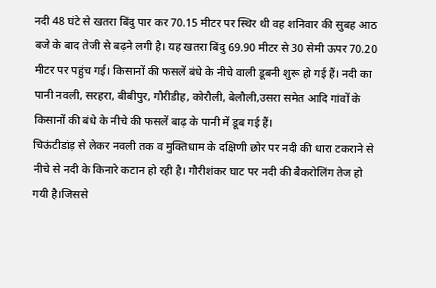नदी 48 घंटे से खतरा बिंदु पार कर 70.15 मीटर पर स्थिर थी वह शनिवार की सुबह आठ बजे के बाद तेजी से बढ़ने लगी है। यह खतरा बिंदु 69.90 मीटर से 30 सेमी ऊपर 70.20 मीटर पर पहुंच गई। किसानों की फसलें बंधे के नीचे वाली डूबनी शुरू हो गई हैं। नदी का पानी नवली, सरहरा, बीबीपुर, गौरीडीह, कोरौली, बेलौली,उसरा समेत आदि गांवों के किसानों की बंधे के नीचे की फसलें बाढ़ के पानी में डूब गई हैं।
चिऊंटीडांड़ से लेकर नवली तक व मुक्तिधाम के दक्षिणी छोर पर नदी की धारा टकराने से नीचे से नदी के किनारे कटान हो रही है। गौरीशंकर घाट पर नदी की बैकरोलिंग तेज हो गयी है।जिससे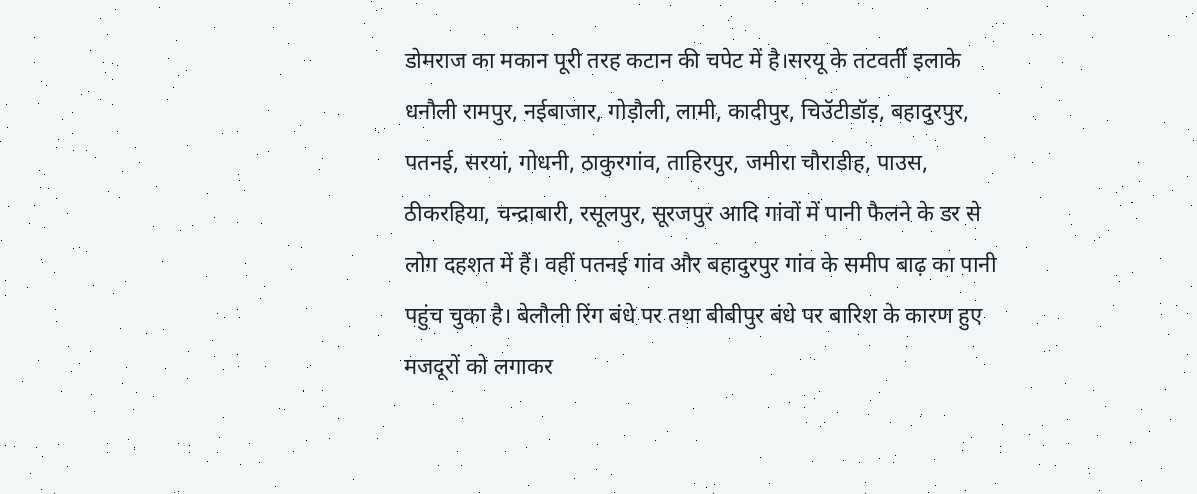डोमराज का मकान पूरी तरह कटान की चपेट में है।सरयू के तटवर्ती इलाके धनौली रामपुर, नईबाजार, गोड़ौली, लामी, कादीपुर, चिउॅटीडॉड़, बहादुरपुर, पतनई, सरयां, गोधनी, ठाकुरगांव, ताहिरपुर, जमीरा चौराडीह, पाउस, ठीकरहिया, चन्द्राबारी, रसूलपुर, सूरजपुर आदि गांवों में पानी फैलने के डर से लोग दहशत में हैं। वहीं पतनई गांव और बहादुरपुर गांव के समीप बाढ़ का पानी पहुंच चुका है। बेलौली रिंग बंधे पर तथा बीबीपुर बंधे पर बारिश के कारण हुए मजदूरों को लगाकर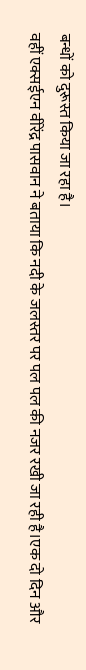बन्धों को दुरूस्त किया जा रहा है।
वहीं एक्सईएन वीरेंद्र पासवान ने बताया कि नदी के जलस्तर पर पल पल की नजर रखी जा रही है।एक दो दिन और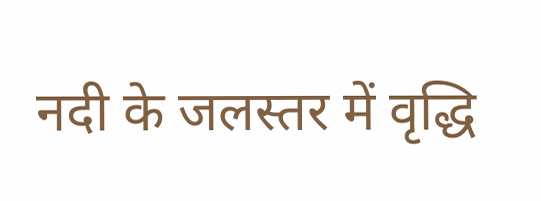नदी के जलस्तर में वृद्धि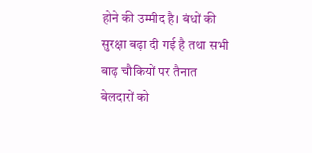होने की उम्मीद है। बंधों की सुरक्षा बढ़ा दी गई है तथा सभी बाढ़ चौकियों पर तैनात बेलदारों को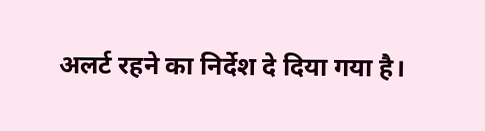अलर्ट रहने का निर्देश दे दिया गया है।